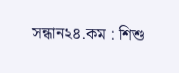সন্ধান২৪.কম : শিশু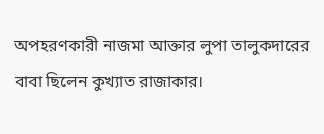অপহরণকারী নাজমা আক্তার লুপা তালুকদারের বাবা ছিলেন কুখ্যাত রাজাকার।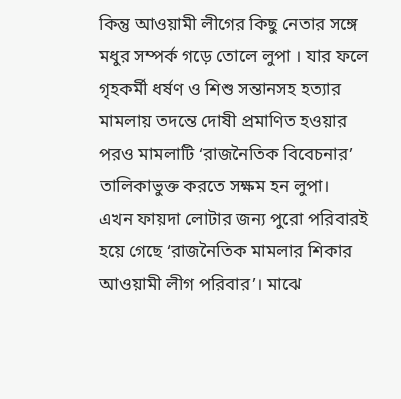কিন্তু আওয়ামী লীগের কিছু নেতার সঙ্গে মধুর সম্পর্ক গড়ে তোলে লুপা । যার ফলে গৃহকর্মী ধর্ষণ ও শিশু সন্তানসহ হত্যার মামলায় তদন্তে দোষী প্রমাণিত হওয়ার পরও মামলাটি ‘রাজনৈতিক বিবেচনার’ তালিকাভুক্ত করতে সক্ষম হন লুপা।
এখন ফায়দা লোটার জন্য পুরো পরিবারই হয়ে গেছে ‘রাজনৈতিক মামলার শিকার আওয়ামী লীগ পরিবার’। মাঝে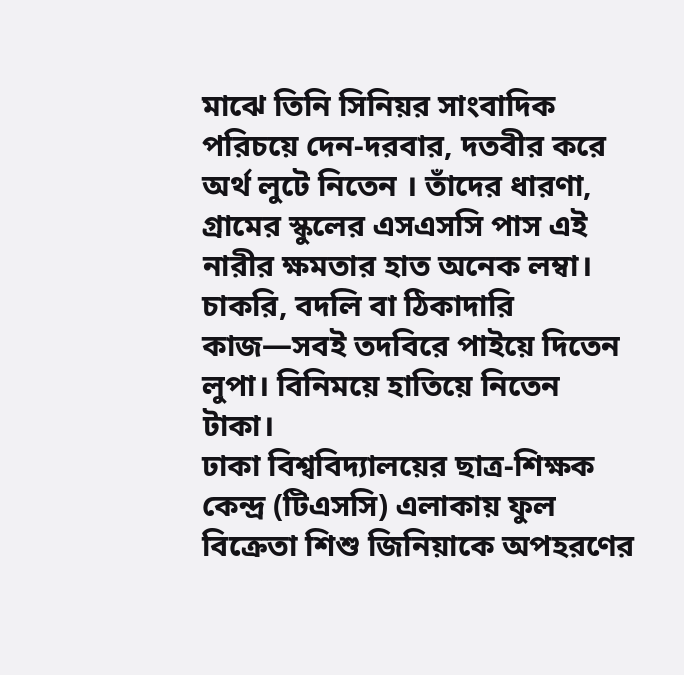মাঝে তিনি সিনিয়র সাংবাদিক পরিচয়ে দেন-দরবার, দতবীর করে অর্থ লুটে নিতেন । তাঁদের ধারণা, গ্রামের স্কুলের এসএসসি পাস এই নারীর ক্ষমতার হাত অনেক লম্বা। চাকরি, বদলি বা ঠিকাদারি কাজ—সবই তদবিরে পাইয়ে দিতেন লুপা। বিনিময়ে হাতিয়ে নিতেন টাকা।
ঢাকা বিশ্ববিদ্যালয়ের ছাত্র-শিক্ষক কেন্দ্র (টিএসসি) এলাকায় ফুল বিক্রেতা শিশু জিনিয়াকে অপহরণের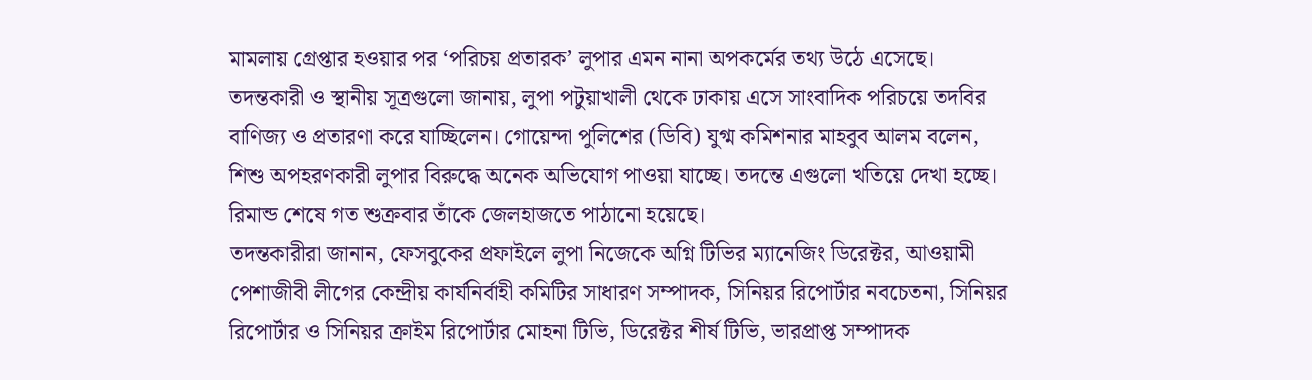মামলায় গ্রেপ্তার হওয়ার পর ‘পরিচয় প্রতারক’ লুপার এমন নানা অপকর্মের তথ্য উঠে এসেছে।
তদন্তকারী ও স্থানীয় সূত্রগুলো জানায়, লুপা পটুয়াখালী থেকে ঢাকায় এসে সাংবাদিক পরিচয়ে তদবির বাণিজ্য ও প্রতারণা করে যাচ্ছিলেন। গোয়েন্দা পুলিশের (ডিবি) যুগ্ম কমিশনার মাহবুব আলম বলেন, শিশু অপহরণকারী লুপার বিরুদ্ধে অনেক অভিযোগ পাওয়া যাচ্ছে। তদন্তে এগুলো খতিয়ে দেখা হচ্ছে। রিমান্ড শেষে গত শুক্রবার তাঁকে জেলহাজতে পাঠানো হয়েছে।
তদন্তকারীরা জানান, ফেসবুকের প্রফাইলে লুপা নিজেকে অগ্নি টিভির ম্যানেজিং ডিরেক্টর, আওয়ামী পেশাজীবী লীগের কেন্দ্রীয় কার্যনির্বাহী কমিটির সাধারণ সম্পাদক, সিনিয়র রিপোর্টার নবচেতনা, সিনিয়র রিপোর্টার ও সিনিয়র ক্রাইম রিপোর্টার মোহনা টিভি, ডিরেক্টর শীর্ষ টিভি, ভারপ্রাপ্ত সম্পাদক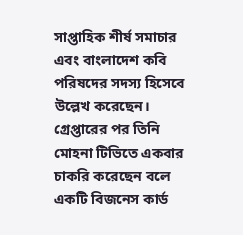সাপ্তাহিক শীর্ষ সমাচার এবং বাংলাদেশ কবি পরিষদের সদস্য হিসেবে উল্লেখ করেছেন। গ্রেপ্তারের পর তিনি মোহনা টিভিতে একবার চাকরি করেছেন বলে একটি বিজনেস কার্ড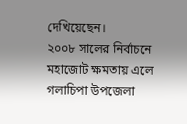দেখিয়েছেন।
২০০৮ সালের নির্বাচনে মহাজোট ক্ষমতায় এলে গলাচিপা উপজেলা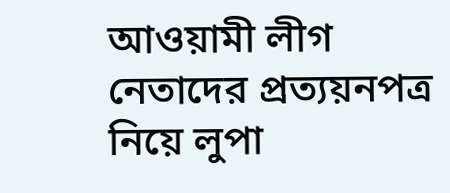আওয়ামী লীগ নেতাদের প্রত্যয়নপত্র নিয়ে লুপা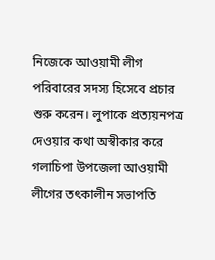নিজেকে আওয়ামী লীগ পরিবারের সদস্য হিসেবে প্রচার শুরু করেন। লুপাকে প্রত্যয়নপত্র দেওয়ার কথা অস্বীকার করে গলাচিপা উপজেলা আওয়ামী লীগের তৎকালীন সভাপতি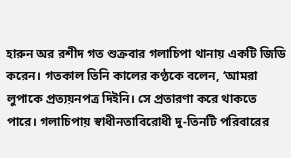হারুন অর রশীদ গত শুক্রবার গলাচিপা থানায় একটি জিডি করেন। গতকাল তিনি কালের কণ্ঠকে বলেন, ‘আমরা লুপাকে প্রত্যয়নপত্র দিইনি। সে প্রতারণা করে থাকতে পারে। গলাচিপায় স্বাধীনতাবিরোধী দু-তিনটি পরিবারের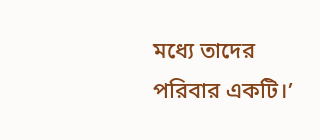মধ্যে তাদের পরিবার একটি।’